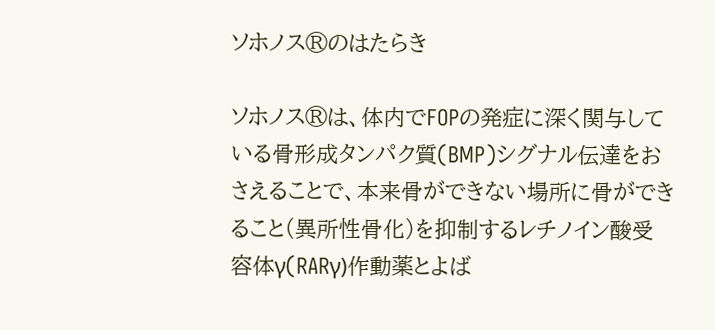ソホノス®のはたらき

ソホノス®は、体内でFOPの発症に深く関与している骨形成タンパク質(BMP)シグナル伝達をおさえることで、本来骨ができない場所に骨ができること(異所性骨化)を抑制するレチノイン酸受容体γ(RARγ)作動薬とよば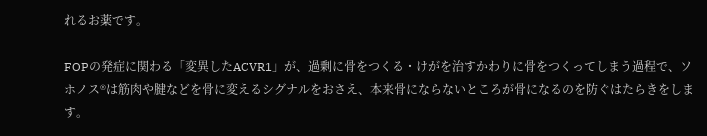れるお薬です。

FOPの発症に関わる「変異したACVR1」が、過剰に骨をつくる・けがを治すかわりに骨をつくってしまう過程で、ソホノス®は筋肉や腱などを骨に変えるシグナルをおさえ、本来骨にならないところが骨になるのを防ぐはたらきをします。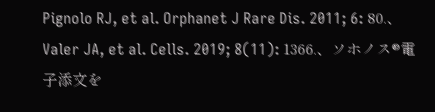Pignolo RJ, et al. Orphanet J Rare Dis. 2011; 6: 80.、Valer JA, et al. Cells. 2019; 8(11): 1366.、ソホノス®電子添文を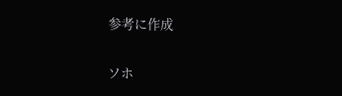参考に作成

ソホ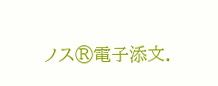ノス®電子添文.